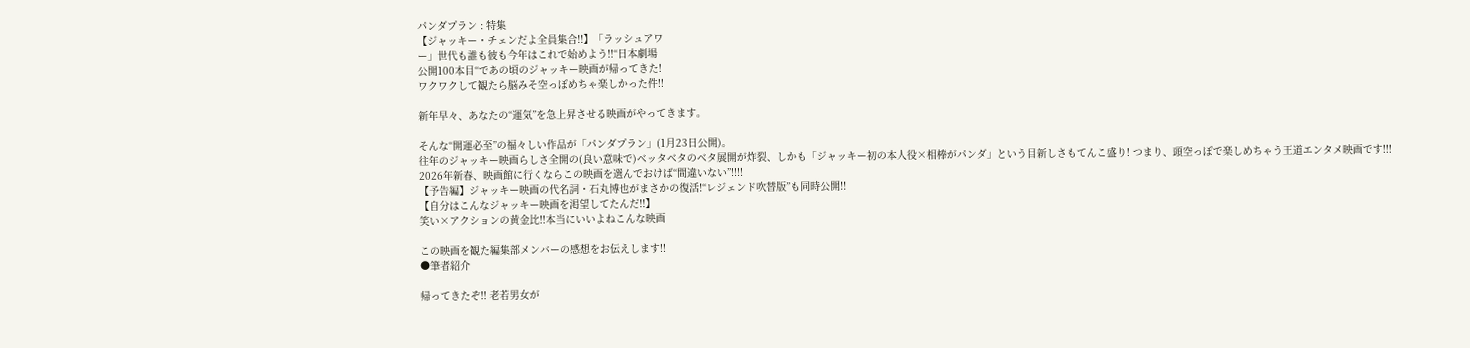パンダプラン : 特集
【ジャッキー・チェンだよ全員集合!!】「ラッシュアワ
ー」世代も誰も彼も今年はこれで始めよう!!“日本劇場
公開100本目“であの頃のジャッキー映画が帰ってきた!
ワクワクして観たら脳みそ空っぽめちゃ楽しかった件!!

新年早々、あなたの“運気”を急上昇させる映画がやってきます。

そんな“開運必至”の福々しい作品が「パンダプラン」(1月23日公開)。
往年のジャッキー映画らしさ全開の(良い意味で)ベッタベタのベタ展開が炸裂、しかも「ジャッキー初の本人役×相棒がパンダ」という目新しさもてんこ盛り! つまり、頭空っぽで楽しめちゃう王道エンタメ映画です!!!
2026年新春、映画館に行くならこの映画を選んでおけば“間違いない”!!!!
【予告編】ジャッキー映画の代名詞・石丸博也がまさかの復活!“レジェンド吹替版”も同時公開!!
【自分はこんなジャッキー映画を渇望してたんだ!!】
笑い×アクションの黄金比!!本当にいいよねこんな映画

この映画を観た編集部メンバーの感想をお伝えします!!
●筆者紹介

帰ってきたぞ!! 老若男女が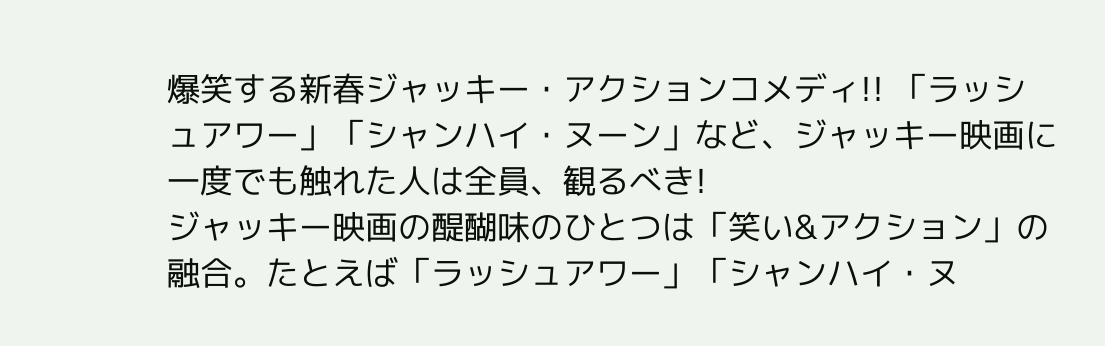爆笑する新春ジャッキー・アクションコメディ!! 「ラッシュアワー」「シャンハイ・ヌーン」など、ジャッキー映画に一度でも触れた人は全員、観るべき!
ジャッキー映画の醍醐味のひとつは「笑い&アクション」の融合。たとえば「ラッシュアワー」「シャンハイ・ヌ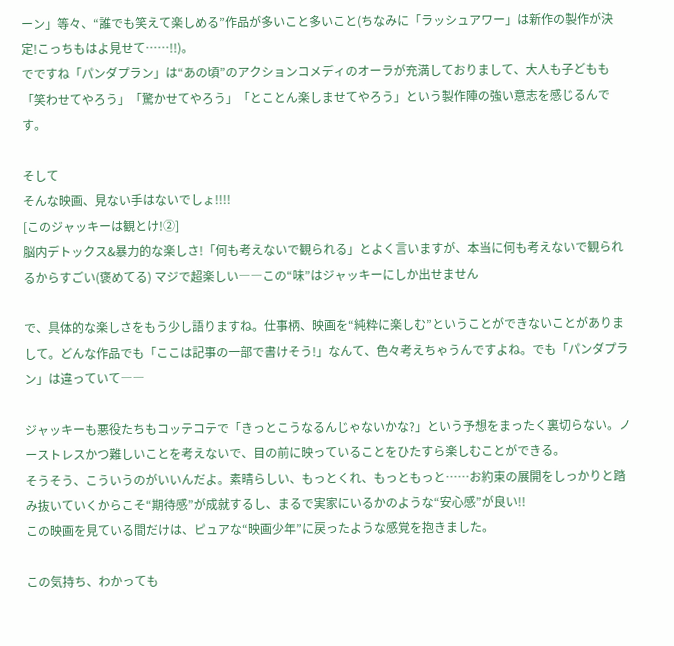ーン」等々、“誰でも笑えて楽しめる”作品が多いこと多いこと(ちなみに「ラッシュアワー」は新作の製作が決定!こっちもはよ見せて……!!)。
でですね「パンダプラン」は“あの頃”のアクションコメディのオーラが充満しておりまして、大人も子どもも「笑わせてやろう」「驚かせてやろう」「とことん楽しませてやろう」という製作陣の強い意志を感じるんです。

そして
そんな映画、見ない手はないでしょ!!!!
[このジャッキーは観とけ!②]
脳内デトックス&暴力的な楽しさ!「何も考えないで観られる」とよく言いますが、本当に何も考えないで観られるからすごい(褒めてる) マジで超楽しい――この“味”はジャッキーにしか出せません

で、具体的な楽しさをもう少し語りますね。仕事柄、映画を“純粋に楽しむ”ということができないことがありまして。どんな作品でも「ここは記事の一部で書けそう!」なんて、色々考えちゃうんですよね。でも「パンダプラン」は違っていて――

ジャッキーも悪役たちもコッテコテで「きっとこうなるんじゃないかな?」という予想をまったく裏切らない。ノーストレスかつ難しいことを考えないで、目の前に映っていることをひたすら楽しむことができる。
そうそう、こういうのがいいんだよ。素晴らしい、もっとくれ、もっともっと……お約束の展開をしっかりと踏み抜いていくからこそ“期待感”が成就するし、まるで実家にいるかのような“安心感”が良い!!
この映画を見ている間だけは、ピュアな“映画少年”に戻ったような感覚を抱きました。

この気持ち、わかっても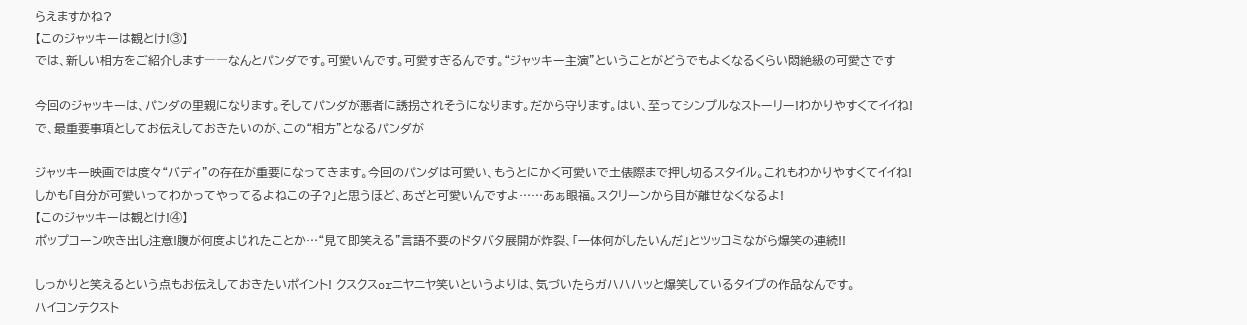らえますかね?
【このジャッキーは観とけ!③】
では、新しい相方をご紹介します――なんとパンダです。可愛いんです。可愛すぎるんです。“ジャッキー主演”ということがどうでもよくなるくらい悶絶級の可愛さです

今回のジャッキーは、パンダの里親になります。そしてパンダが悪者に誘拐されそうになります。だから守ります。はい、至ってシンプルなストーリー!わかりやすくてイイね!
で、最重要事項としてお伝えしておきたいのが、この“相方”となるパンダが

ジャッキー映画では度々“バディ”の存在が重要になってきます。今回のパンダは可愛い、もうとにかく可愛いで土俵際まで押し切るスタイル。これもわかりやすくてイイね!
しかも「自分が可愛いってわかってやってるよねこの子?」と思うほど、あざと可愛いんですよ……あぁ眼福。スクリーンから目が離せなくなるよ!
【このジャッキーは観とけ!④】
ポップコーン吹き出し注意!腹が何度よじれたことか…“見て即笑える”言語不要のドタバタ展開が炸裂、「一体何がしたいんだ」とツッコミながら爆笑の連続!!

しっかりと笑えるという点もお伝えしておきたいポイント! クスクスorニヤニヤ笑いというよりは、気づいたらガハハハッと爆笑しているタイプの作品なんです。
ハイコンテクスト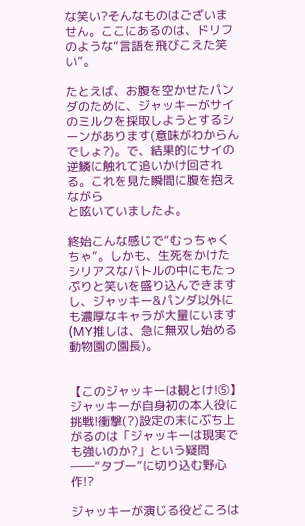な笑い?そんなものはございません。ここにあるのは、ドリフのような“言語を飛びこえた笑い”。

たとえば、お腹を空かせたパンダのために、ジャッキーがサイのミルクを採取しようとするシーンがあります(意味がわからんでしょ?)。で、結果的にサイの逆鱗に触れて追いかけ回される。これを見た瞬間に腹を抱えながら
と呟いていましたよ。

終始こんな感じで“むっちゃくちゃ”。しかも、生死をかけたシリアスなバトルの中にもたっぷりと笑いを盛り込んできますし、ジャッキー&パンダ以外にも濃厚なキャラが大量にいます(MY推しは、急に無双し始める動物園の園長)。


【このジャッキーは観とけ!⑤】
ジャッキーが自身初の本人役に挑戦!衝撃(?)設定の末にぶち上がるのは「ジャッキーは現実でも強いのか?」という疑問――“タブー”に切り込む野心作!?

ジャッキーが演じる役どころは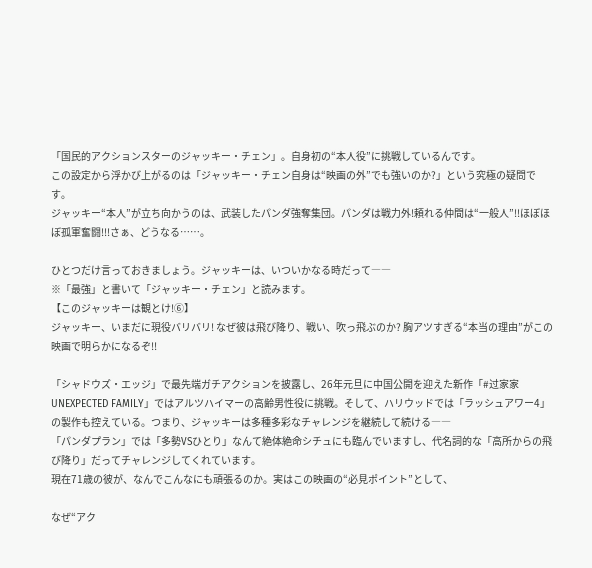「国民的アクションスターのジャッキー・チェン」。自身初の“本人役”に挑戦しているんです。
この設定から浮かび上がるのは「ジャッキー・チェン自身は“映画の外”でも強いのか?」という究極の疑問です。
ジャッキー“本人”が立ち向かうのは、武装したパンダ強奪集団。パンダは戦力外!頼れる仲間は“一般人”!!ほぼほぼ孤軍奮闘!!!さぁ、どうなる……。

ひとつだけ言っておきましょう。ジャッキーは、いついかなる時だって――
※「最強」と書いて「ジャッキー・チェン」と読みます。
【このジャッキーは観とけ!⑥】
ジャッキー、いまだに現役バリバリ! なぜ彼は飛び降り、戦い、吹っ飛ぶのか? 胸アツすぎる“本当の理由”がこの映画で明らかになるぞ!!

「シャドウズ・エッジ」で最先端ガチアクションを披露し、26年元旦に中国公開を迎えた新作「#过家家 UNEXPECTED FAMILY」ではアルツハイマーの高齢男性役に挑戦。そして、ハリウッドでは「ラッシュアワー4」の製作も控えている。つまり、ジャッキーは多種多彩なチャレンジを継続して続ける――
「パンダプラン」では「多勢VSひとり」なんて絶体絶命シチュにも臨んでいますし、代名詞的な「高所からの飛び降り」だってチャレンジしてくれています。
現在71歳の彼が、なんでこんなにも頑張るのか。実はこの映画の“必見ポイント”として、

なぜ“アク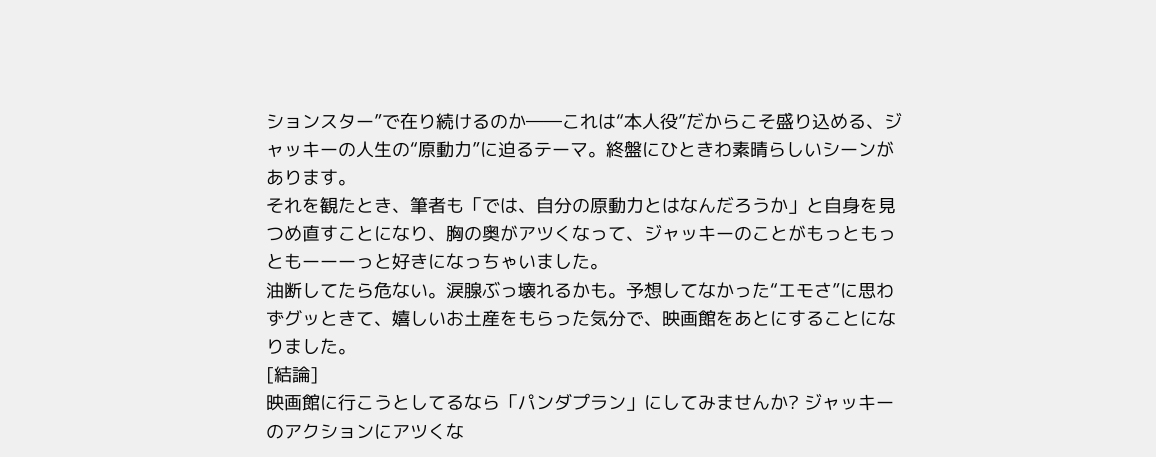ションスター”で在り続けるのか――これは“本人役”だからこそ盛り込める、ジャッキーの人生の“原動力”に迫るテーマ。終盤にひときわ素晴らしいシーンがあります。
それを観たとき、筆者も「では、自分の原動力とはなんだろうか」と自身を見つめ直すことになり、胸の奥がアツくなって、ジャッキーのことがもっともっともーーーっと好きになっちゃいました。
油断してたら危ない。涙腺ぶっ壊れるかも。予想してなかった“エモさ”に思わずグッときて、嬉しいお土産をもらった気分で、映画館をあとにすることになりました。
[結論]
映画館に行こうとしてるなら「パンダプラン」にしてみませんか? ジャッキーのアクションにアツくな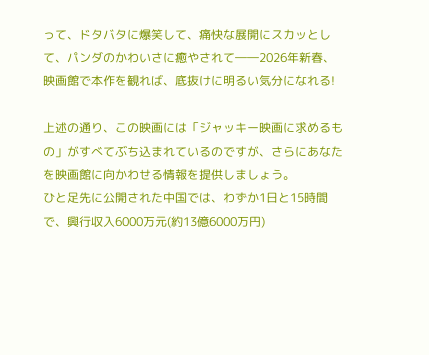って、ドタバタに爆笑して、痛快な展開にスカッとして、パンダのかわいさに癒やされて――2026年新春、映画館で本作を観れば、底抜けに明るい気分になれる!

上述の通り、この映画には「ジャッキー映画に求めるもの」がすべてぶち込まれているのですが、さらにあなたを映画館に向かわせる情報を提供しましょう。
ひと足先に公開された中国では、わずか1日と15時間で、興行収入6000万元(約13億6000万円)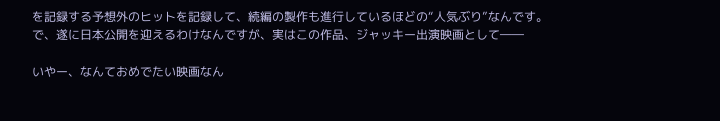を記録する予想外のヒットを記録して、続編の製作も進行しているほどの“人気ぶり”なんです。
で、遂に日本公開を迎えるわけなんですが、実はこの作品、ジャッキー出演映画として――

いやー、なんておめでたい映画なん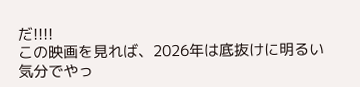だ!!!!
この映画を見れば、2026年は底抜けに明るい気分でやっ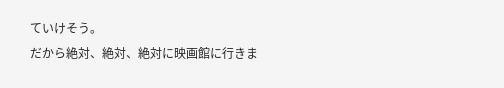ていけそう。
だから絶対、絶対、絶対に映画館に行きま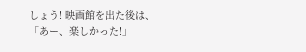しょう! 映画館を出た後は、「あー、楽しかった!」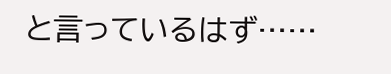と言っているはず……